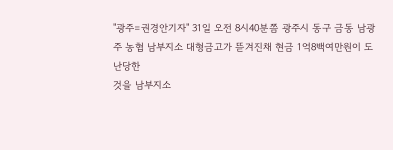"광주=권경안기자" 31일 오전 8시40분쯤 광주시 동구 금동 남광
주 농협 남부지소 대형금고가 뜯겨진채 현금 1억8백여만원이 도난당한
것을 남부지소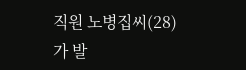직원 노병집씨(28)가 발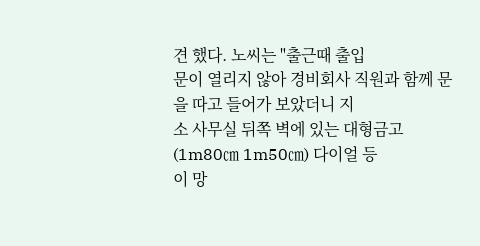견 했다. 노씨는 "출근때 출입
문이 열리지 않아 경비회사 직원과 함께 문을 따고 들어가 보았더니 지
소 사무실 뒤쪽 벽에 있는 대형금고(1m80㎝ 1m50㎝) 다이얼 등
이 망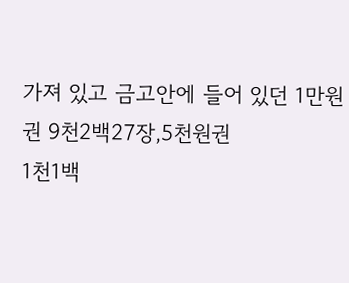가져 있고 금고안에 들어 있던 1만원권 9천2백27장,5천원권
1천1백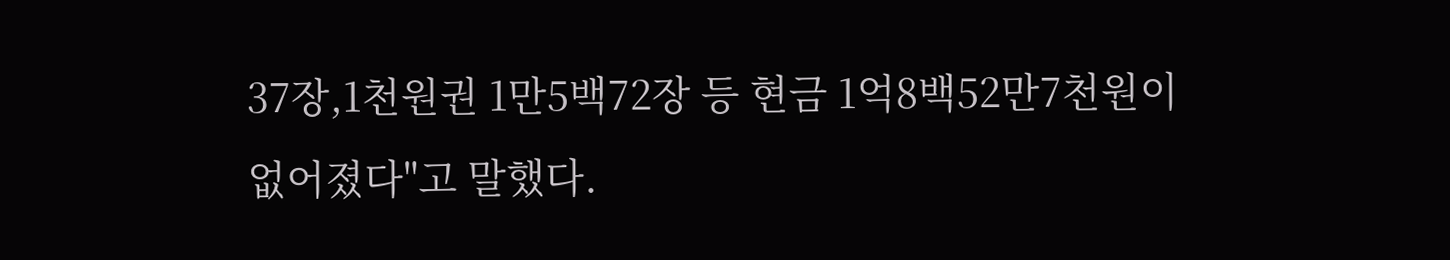37장,1천원권 1만5백72장 등 현금 1억8백52만7천원이
없어졌다"고 말했다.